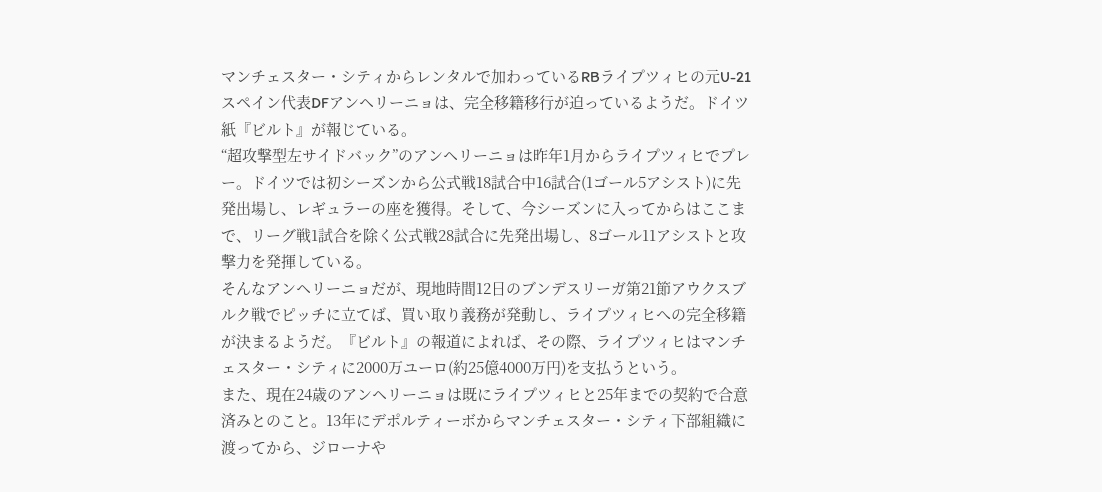マンチェスター・シティからレンタルで加わっているRBライプツィヒの元U-21スペイン代表DFアンヘリーニョは、完全移籍移行が迫っているようだ。ドイツ紙『ビルト』が報じている。
“超攻撃型左サイドバック”のアンヘリーニョは昨年1月からライプツィヒでプレー。ドイツでは初シーズンから公式戦18試合中16試合(1ゴール5アシスト)に先発出場し、レギュラーの座を獲得。そして、今シーズンに入ってからはここまで、リーグ戦1試合を除く公式戦28試合に先発出場し、8ゴール11アシストと攻撃力を発揮している。
そんなアンヘリーニョだが、現地時間12日のブンデスリーガ第21節アウクスブルク戦でピッチに立てば、買い取り義務が発動し、ライプツィヒへの完全移籍が決まるようだ。『ビルト』の報道によれば、その際、ライプツィヒはマンチェスター・シティに2000万ユーロ(約25億4000万円)を支払うという。
また、現在24歳のアンヘリーニョは既にライプツィヒと25年までの契約で合意済みとのこと。13年にデポルティーボからマンチェスター・シティ下部組織に渡ってから、ジローナや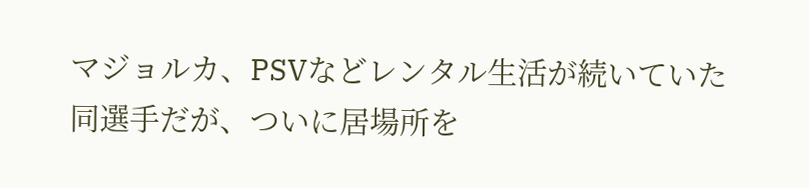マジョルカ、PSVなどレンタル生活が続いていた同選手だが、ついに居場所を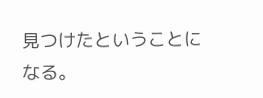見つけたということになる。